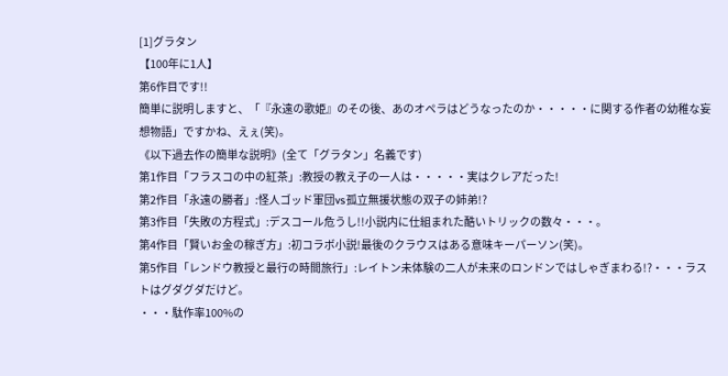[1]グラタン
【100年に1人】
第6作目です!!
簡単に説明しますと、「『永遠の歌姫』のその後、あのオペラはどうなったのか・・・・・に関する作者の幼稚な妄想物語」ですかね、えぇ(笑)。
《以下過去作の簡単な説明》(全て「グラタン」名義です)
第1作目「フラスコの中の紅茶」:教授の教え子の一人は・・・・・実はクレアだった!
第2作目「永遠の勝者」:怪人ゴッド軍団vs孤立無援状態の双子の姉弟!?
第3作目「失敗の方程式」:デスコール危うし!!小説内に仕組まれた酷いトリックの数々・・・。
第4作目「賢いお金の稼ぎ方」:初コラボ小説!最後のクラウスはある意味キーパーソン(笑)。
第5作目「レンドウ教授と最行の時間旅行」:レイトン未体験の二人が未来のロンドンではしゃぎまわる!?・・・ラストはグダグダだけど。
・・・駄作率100%の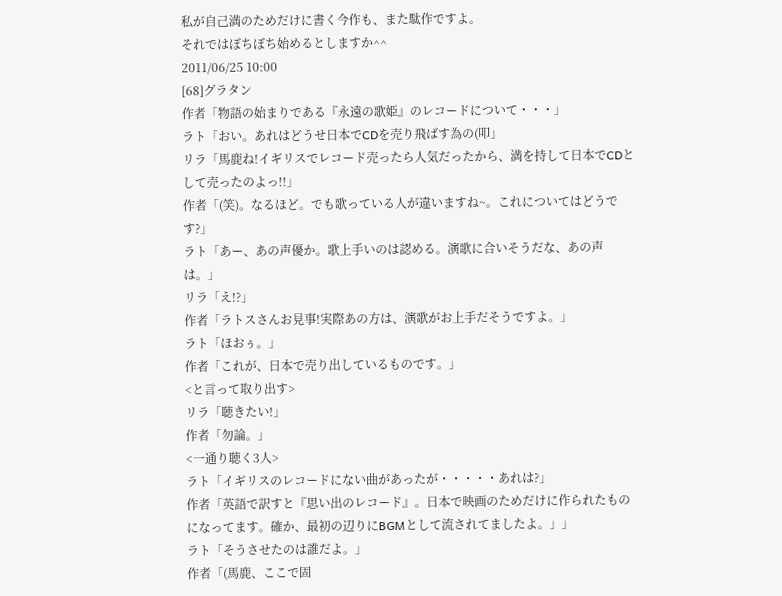私が自己満のためだけに書く今作も、また駄作ですよ。
それではぼちぼち始めるとしますか^^
2011/06/25 10:00
[68]グラタン
作者「物語の始まりである『永遠の歌姫』のレコードについて・・・」
ラト「おい。あれはどうせ日本でCDを売り飛ばす為の(叩」
リラ「馬鹿ね!イギリスでレコード売ったら人気だったから、満を持して日本でCDとして売ったのよっ!!」
作者「(笑)。なるほど。でも歌っている人が違いますね~。これについてはどうです?」
ラト「あー、あの声優か。歌上手いのは認める。演歌に合いそうだな、あの声は。」
リラ「え!?」
作者「ラトスさんお見事!実際あの方は、演歌がお上手だそうですよ。」
ラト「ほおぅ。」
作者「これが、日本で売り出しているものです。」
<と言って取り出す>
リラ「聴きたい!」
作者「勿論。」
<一通り聴く3人>
ラト「イギリスのレコードにない曲があったが・・・・・あれは?」
作者「英語で訳すと『思い出のレコード』。日本で映画のためだけに作られたものになってます。確か、最初の辺りにBGMとして流されてましたよ。」」
ラト「そうさせたのは誰だよ。」
作者「(馬鹿、ここで固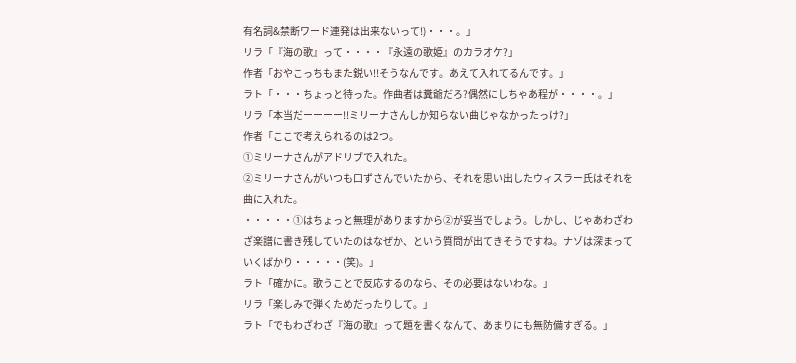有名詞&禁断ワード連発は出来ないって!)・・・。」
リラ「『海の歌』って・・・・『永遠の歌姫』のカラオケ?」
作者「おやこっちもまた鋭い!!そうなんです。あえて入れてるんです。」
ラト「・・・ちょっと待った。作曲者は糞爺だろ?偶然にしちゃあ程が・・・・。」
リラ「本当だーーーー!!ミリーナさんしか知らない曲じゃなかったっけ?」
作者「ここで考えられるのは2つ。
①ミリーナさんがアドリブで入れた。
②ミリーナさんがいつも口ずさんでいたから、それを思い出したウィスラー氏はそれを曲に入れた。
・・・・・①はちょっと無理がありますから②が妥当でしょう。しかし、じゃあわざわざ楽譜に書き残していたのはなぜか、という質問が出てきそうですね。ナゾは深まっていくばかり・・・・・(笑)。」
ラト「確かに。歌うことで反応するのなら、その必要はないわな。」
リラ「楽しみで弾くためだったりして。」
ラト「でもわざわざ『海の歌』って題を書くなんて、あまりにも無防備すぎる。」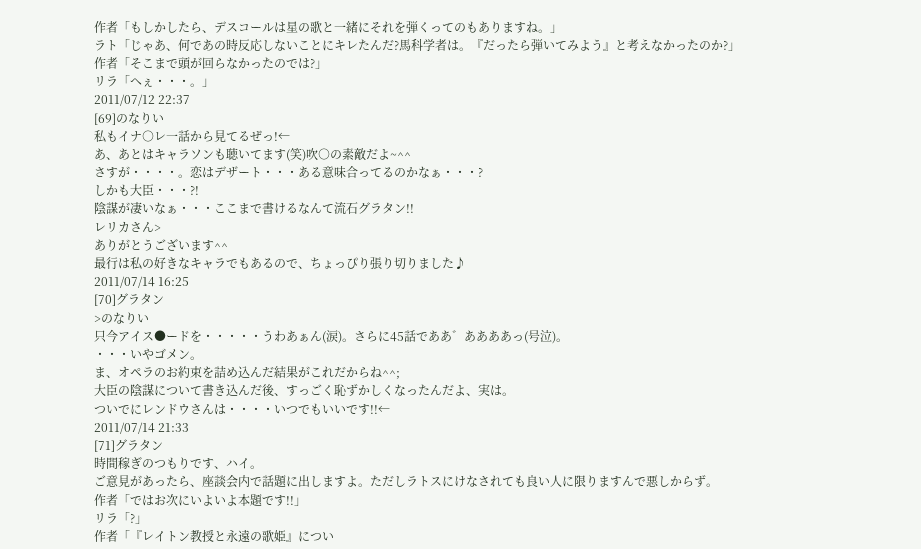作者「もしかしたら、デスコールは星の歌と一緒にそれを弾くってのもありますね。」
ラト「じゃあ、何であの時反応しないことにキレたんだ?馬科学者は。『だったら弾いてみよう』と考えなかったのか?」
作者「そこまで頭が回らなかったのでは?」
リラ「へぇ・・・。」
2011/07/12 22:37
[69]のなりい
私もイナ○レ一話から見てるぜっ!←
あ、あとはキャラソンも聴いてます(笑)吹○の素敵だよ~^^
さすが・・・・。恋はデザート・・・ある意味合ってるのかなぁ・・・?
しかも大臣・・・?!
陰謀が凄いなぁ・・・ここまで書けるなんて流石グラタン!!
レリカさん>
ありがとうございます^^
最行は私の好きなキャラでもあるので、ちょっぴり張り切りました♪
2011/07/14 16:25
[70]グラタン
>のなりい
只今アイス●ードを・・・・・うわあぁん(涙)。さらに45話でああ゛ああああっ(号泣)。
・・・いやゴメン。
ま、オペラのお約束を詰め込んだ結果がこれだからね^^;
大臣の陰謀について書き込んだ後、すっごく恥ずかしくなったんだよ、実は。
ついでにレンドウさんは・・・・いつでもいいです!!←
2011/07/14 21:33
[71]グラタン
時間稼ぎのつもりです、ハイ。
ご意見があったら、座談会内で話題に出しますよ。ただしラトスにけなされても良い人に限りますんで悪しからず。
作者「ではお次にいよいよ本題です!!」
リラ「?」
作者「『レイトン教授と永遠の歌姫』につい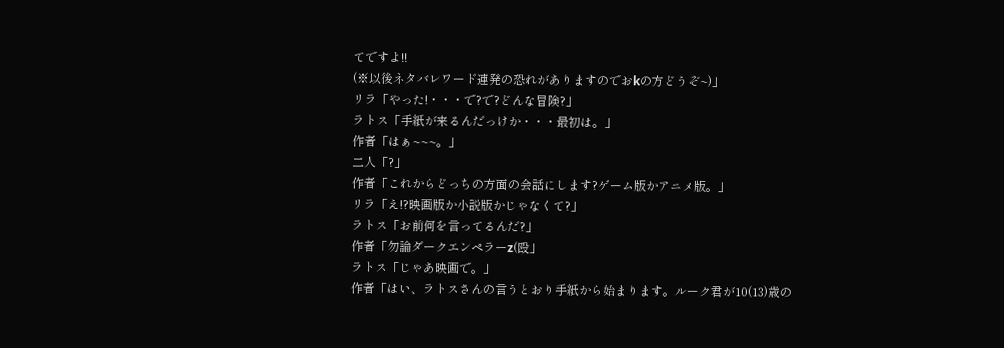てですよ!!
(※以後ネタバレワード連発の恐れがありますのでおkの方どうぞ~)」
リラ「やった!・・・で?で?どんな冒険?」
ラトス「手紙が来るんだっけか・・・最初は。」
作者「はぁ~~~。」
二人「?」
作者「これからどっちの方面の会話にします?ゲーム版かアニメ版。」
リラ「え!?映画版か小説版かじゃなくて?」
ラトス「お前何を言ってるんだ?」
作者「勿論ダークエンペラーz(殴」
ラトス「じゃあ映画で。」
作者「はい、ラトスさんの言うとおり手紙から始まります。ルーク君が10(13)歳の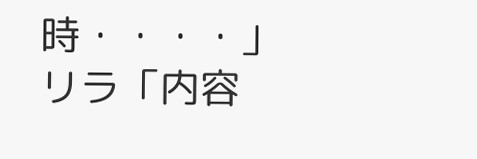時・・・・」
リラ「内容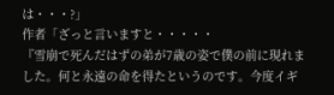は・・・?」
作者「ざっと言いますと・・・・・
『雪崩で死んだはずの弟が7歳の姿で僕の前に現れました。何と永遠の命を得たというのです。今度イギ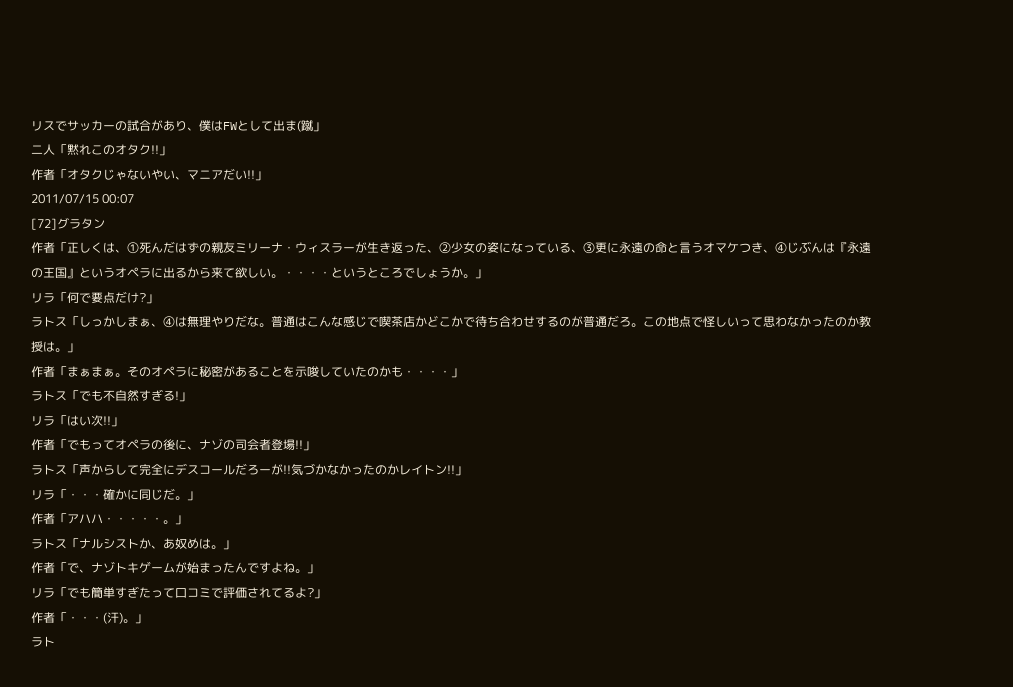リスでサッカーの試合があり、僕はFWとして出ま(蹴」
二人「黙れこのオタク!!」
作者「オタクじゃないやい、マニアだい!!」
2011/07/15 00:07
[72]グラタン
作者「正しくは、①死んだはずの親友ミリーナ・ウィスラーが生き返った、②少女の姿になっている、③更に永遠の命と言うオマケつき、④じぶんは『永遠の王国』というオペラに出るから来て欲しい。・・・・というところでしょうか。」
リラ「何で要点だけ?」
ラトス「しっかしまぁ、④は無理やりだな。普通はこんな感じで喫茶店かどこかで待ち合わせするのが普通だろ。この地点で怪しいって思わなかったのか教授は。」
作者「まぁまぁ。そのオペラに秘密があることを示唆していたのかも・・・・」
ラトス「でも不自然すぎる!」
リラ「はい次!!」
作者「でもってオペラの後に、ナゾの司会者登場!!」
ラトス「声からして完全にデスコールだろーが!!気づかなかったのかレイトン!!」
リラ「・・・確かに同じだ。」
作者「アハハ・・・・・。」
ラトス「ナルシストか、あ奴めは。」
作者「で、ナゾトキゲームが始まったんですよね。」
リラ「でも簡単すぎたって口コミで評価されてるよ?」
作者「・・・(汗)。」
ラト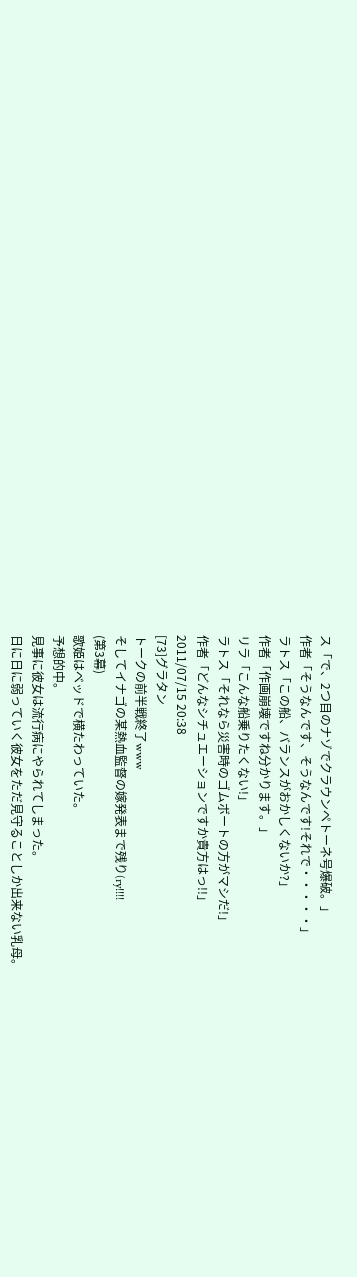ス「で、2つ目のナゾでクラウンペトーネ号爆破。」
作者「そうなんです、そうなんです!それで・・・・・」
ラトス「この船、バランスがおかしくないか?」
作者「作画崩壊ですね分かります。」
リラ「こんな船乗りたくない!」
ラトス「それなら災害時のゴムボートの方がマシだ!」
作者「どんなシチュエーションですか貴方はっ!!」
2011/07/15 20:38
[73]グラタン
トークの前半戦終了www
そしてイナゴの某熱血監督の嫁発表まで残り(ry!!!!
(第3幕)
歌姫はベッドで横たわっていた。
予想的中。
見事に彼女は流行病にやられてしまった。
日に日に弱っていく彼女をただ見守ることしか出来ない乳母。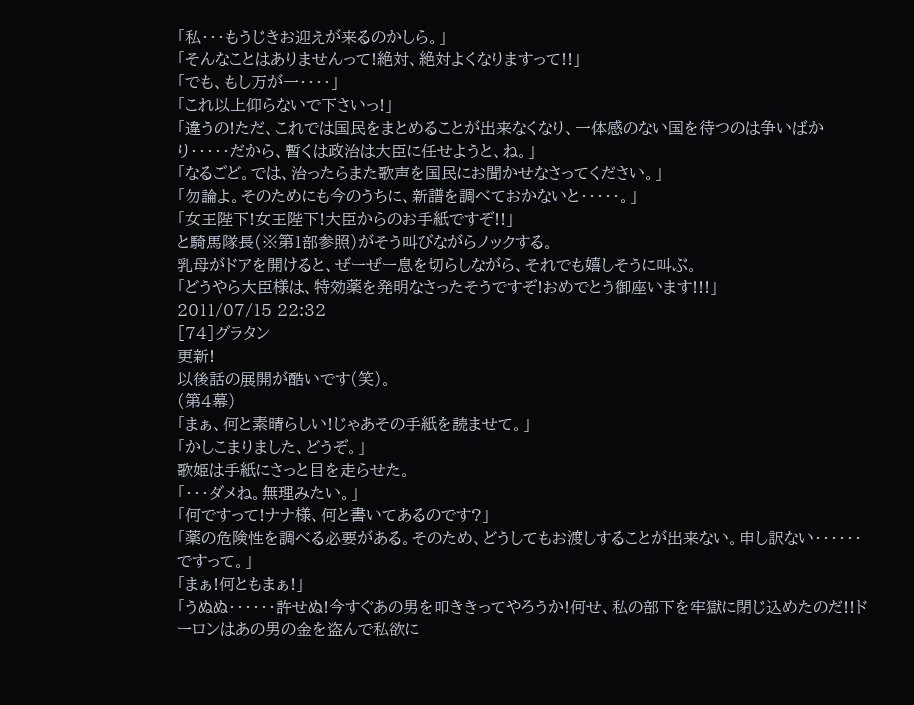「私・・・もうじきお迎えが来るのかしら。」
「そんなことはありませんって!絶対、絶対よくなりますって!!」
「でも、もし万が一・・・・」
「これ以上仰らないで下さいっ!」
「違うの!ただ、これでは国民をまとめることが出来なくなり、一体感のない国を待つのは争いばかり・・・・・だから、暫くは政治は大臣に任せようと、ね。」
「なるごど。では、治ったらまた歌声を国民にお聞かせなさってください。」
「勿論よ。そのためにも今のうちに、新譜を調べておかないと・・・・・。」
「女王陛下!女王陛下!大臣からのお手紙ですぞ!!」
と騎馬隊長(※第1部参照)がそう叫びながらノックする。
乳母がドアを開けると、ぜーぜー息を切らしながら、それでも嬉しそうに叫ぶ。
「どうやら大臣様は、特効薬を発明なさったそうですぞ!おめでとう御座います!!!」
2011/07/15 22:32
[74]グラタン
更新!
以後話の展開が酷いです(笑)。
(第4幕)
「まぁ、何と素晴らしい!じゃあその手紙を読ませて。」
「かしこまりました、どうぞ。」
歌姫は手紙にさっと目を走らせた。
「・・・ダメね。無理みたい。」
「何ですって!ナナ様、何と書いてあるのです?」
「薬の危険性を調べる必要がある。そのため、どうしてもお渡しすることが出来ない。申し訳ない・・・・・・ですって。」
「まぁ!何ともまぁ!」
「うぬぬ・・・・・・許せぬ!今すぐあの男を叩ききってやろうか!何せ、私の部下を牢獄に閉じ込めたのだ!!ドーロンはあの男の金を盗んで私欲に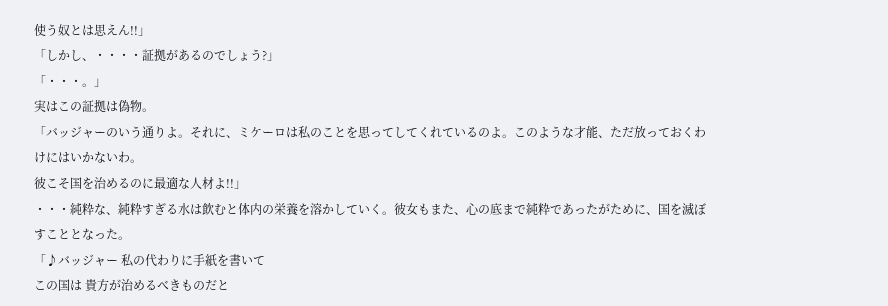使う奴とは思えん!!」
「しかし、・・・・証拠があるのでしょう?」
「・・・。」
実はこの証拠は偽物。
「バッジャーのいう通りよ。それに、ミケーロは私のことを思ってしてくれているのよ。このような才能、ただ放っておくわけにはいかないわ。
彼こそ国を治めるのに最適な人材よ!!」
・・・純粋な、純粋すぎる水は飲むと体内の栄養を溶かしていく。彼女もまた、心の底まで純粋であったがために、国を滅ぼすこととなった。
「♪バッジャー 私の代わりに手紙を書いて
この国は 貴方が治めるべきものだと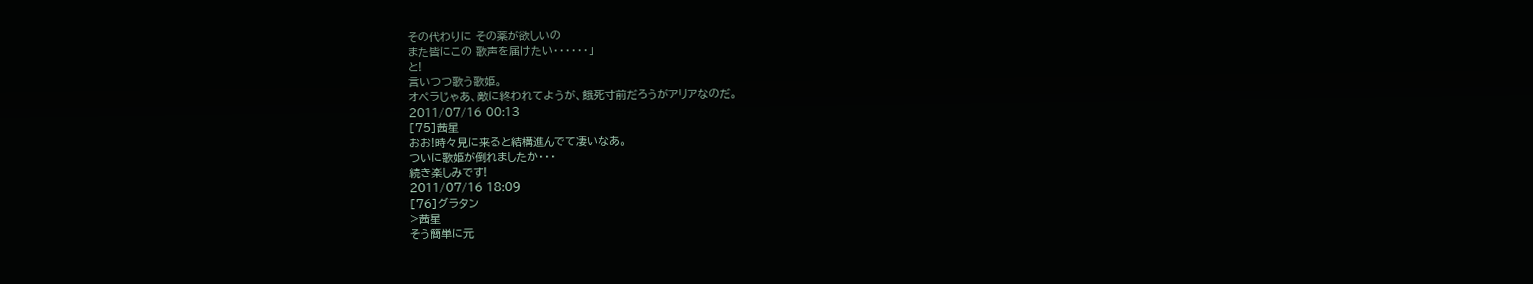その代わりに その薬が欲しいの
また皆にこの 歌声を届けたい・・・・・・」
と!
言いつつ歌う歌姫。
オペラじゃあ、敵に終われてようが、餓死寸前だろうがアリアなのだ。
2011/07/16 00:13
[75]茜星
おお!時々見に来ると結構進んでて凄いなあ。
ついに歌姫が倒れましたか・・・
続き楽しみです!
2011/07/16 18:09
[76]グラタン
>茜星
そう簡単に元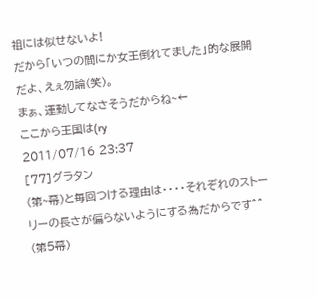祖には似せないよ!
だから「いつの間にか女王倒れてました」的な展開だよ、えぇ勿論(笑)。
まぁ、運動してなさそうだからね~←
ここから王国は(ry
2011/07/16 23:37
[77]グラタン
(第~幕)と毎回つける理由は・・・・それぞれのストーリーの長さが偏らないようにする為だからです^^
(第5幕)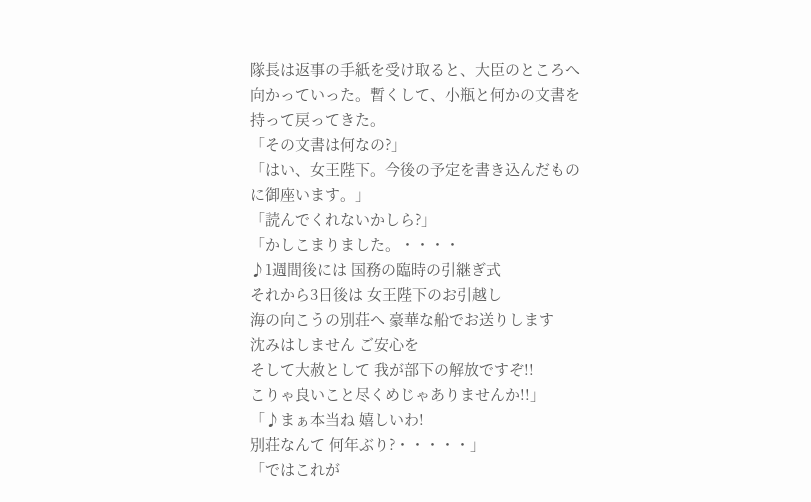隊長は返事の手紙を受け取ると、大臣のところへ向かっていった。暫くして、小瓶と何かの文書を持って戻ってきた。
「その文書は何なの?」
「はい、女王陛下。今後の予定を書き込んだものに御座います。」
「読んでくれないかしら?」
「かしこまりました。・・・・
♪1週間後には 国務の臨時の引継ぎ式
それから3日後は 女王陛下のお引越し
海の向こうの別荘へ 豪華な船でお送りします
沈みはしません ご安心を
そして大赦として 我が部下の解放ですぞ!!
こりゃ良いこと尽くめじゃありませんか!!」
「♪まぁ本当ね 嬉しいわ!
別荘なんて 何年ぶり?・・・・・」
「ではこれが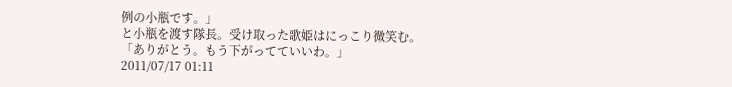例の小瓶です。」
と小瓶を渡す隊長。受け取った歌姫はにっこり微笑む。
「ありがとう。もう下がってていいわ。」
2011/07/17 01:11